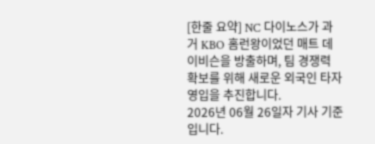[한줄 요약] NC 다이노스가 과거 KBO 홈런왕이었던 매트 데이비슨을 방출하며, 팀 경쟁력 확보를 위해 새로운 외국인 타자 영입을 추진합니다.
2026년 06월 26일자 기사 기준입니다.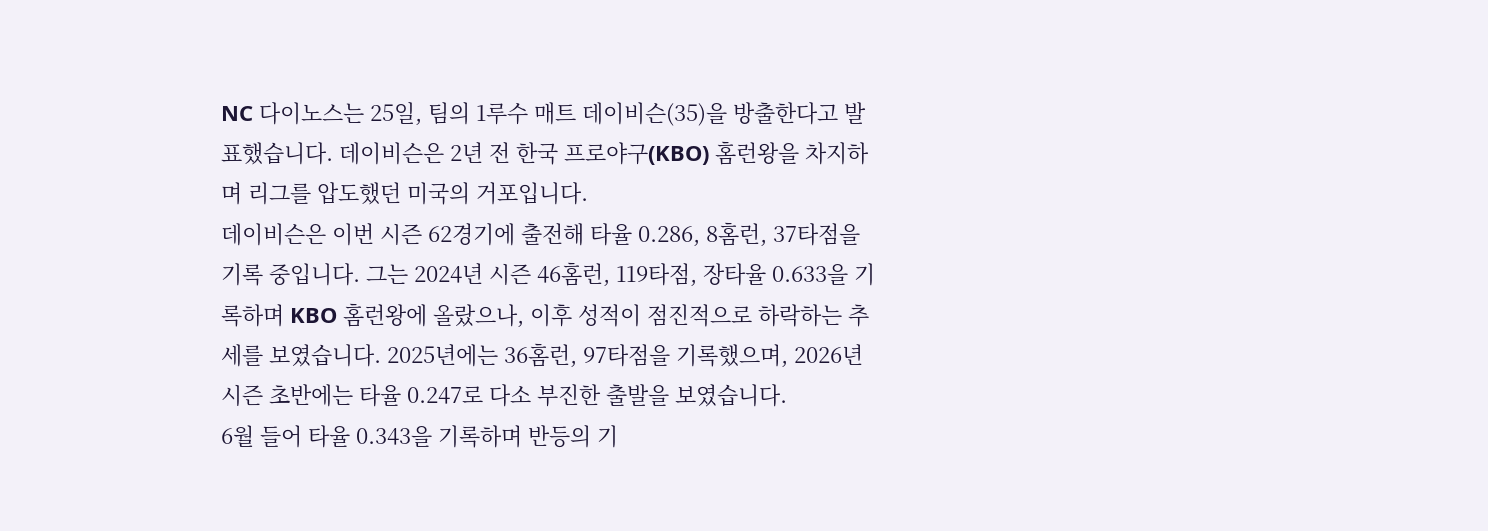NC 다이노스는 25일, 팀의 1루수 매트 데이비슨(35)을 방출한다고 발표했습니다. 데이비슨은 2년 전 한국 프로야구(KBO) 홈런왕을 차지하며 리그를 압도했던 미국의 거포입니다.
데이비슨은 이번 시즌 62경기에 출전해 타율 0.286, 8홈런, 37타점을 기록 중입니다. 그는 2024년 시즌 46홈런, 119타점, 장타율 0.633을 기록하며 KBO 홈런왕에 올랐으나, 이후 성적이 점진적으로 하락하는 추세를 보였습니다. 2025년에는 36홈런, 97타점을 기록했으며, 2026년 시즌 초반에는 타율 0.247로 다소 부진한 출발을 보였습니다.
6월 들어 타율 0.343을 기록하며 반등의 기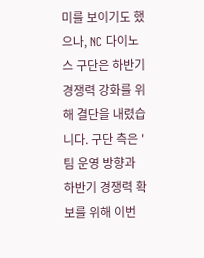미를 보이기도 했으나, NC 다이노스 구단은 하반기 경쟁력 강화를 위해 결단을 내렸습니다. 구단 측은 '팀 운영 방향과 하반기 경쟁력 확보를 위해 이번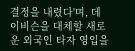결정을 내렸다'며, 데이비슨을 대체할 새로운 외국인 타자 영입을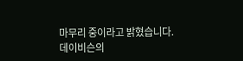마무리 중이라고 밝혔습니다.
데이비슨의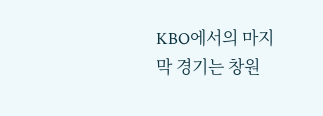KBO에서의 마지막 경기는 창원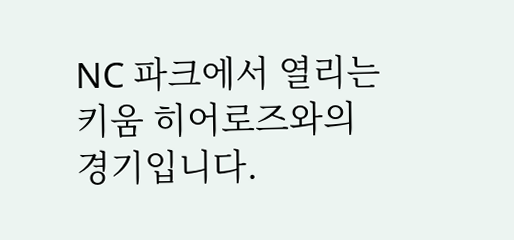NC 파크에서 열리는 키움 히어로즈와의 경기입니다.